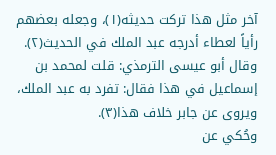آخر مثل هذا تركت حديثه(١)، وجعله بعضهم رأياً لعطاء أدرجه عبد الملك في الحديث(٢).
وقال أبو عيسى الترمذي: قلت لمحمد بن إسماعيل في هذا فقال: تفرد به عبد الملك، ويروى عن جابر خلاف هذا(٣).
وحُكي عن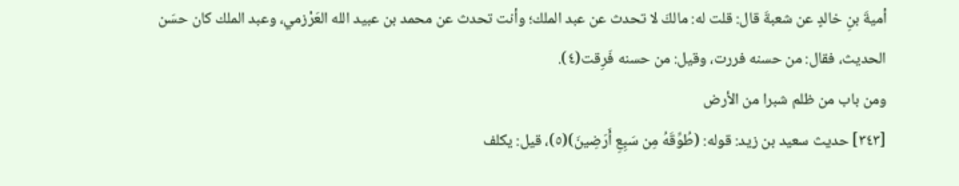أميةَ بنِ خالدٍ عن شعبةَ قال: قلت له: مالكَ لا تحدث عن عبد الملك؛ وأنت تحدث عن محمد بن عبيد الله العَرْزمي، وعبد الملك كان حسَن الحديث، فقال: من حسنه فررت، وقيل: من حسنه فَرِقت(٤).
ومن باب من ظلم شبرا من الأرض
[٣٤٣] حديث سعيد بن زيد: قوله: (طُوِّقَهُ مِن سَبِعِ أَرَضِينَ)(٥)، قيل: يكلف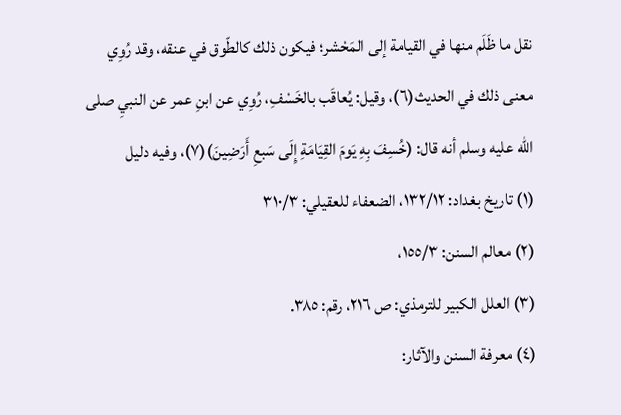نقل ما ظَلَم منها في القيامة إلى المَحْشر؛ فيكون ذلك كالطّوق في عنقه، وقد رُوِي معنى ذلك في الحديث(٦)، وقيل: يُعاقَب بالخَسْفِ، رُوِي عن ابنِ عمر عن النبيِ صلى الله عليه وسلم أنه قال: (خُسِفَ بِهِ يَومَ القِيَامَةِ إِلَى سَبعِ أَرَضِینَ)(٧)، وفيه دليل
(١) تاريخ بغداد: ١٣٢/١٢، الضعفاء للعقيلي: ٣١٠/٣
(٢) معالم السنن: ١٥٥/٣،
(٣) العلل الكبير للترمذي: ص ٢١٦، رقم: ٣٨٥.
(٤) معرفة السنن والآثار: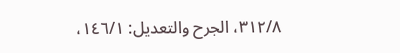٣١٢/٨، الجرح والتعديل: ١٤٦/١،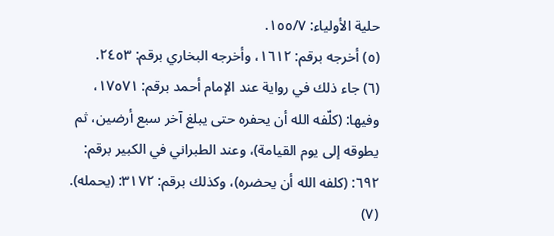حلية الأولياء: ١٥٥/٧.
(٥) أخرجه برقم: ١٦١٢، وأخرجه البخاري برقم: ٢٤٥٣.
(٦) جاء ذلك في رواية عند الإمام أحمد برقم: ١٧٥٧١، وفيها: (کلّفه الله أن يحفره حتى يبلغ آخر سبع أرضين، ثم يطوقه إلى يوم القيامة)، وعند الطبراني في الكبير برقم: ٦٩٢: (كلفه الله أن يحضره)، وكذلك برقم: ٣١٧٢: (يحمله).
(٧)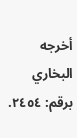أخرجه البخاري برقم: ٢٤٥٤.